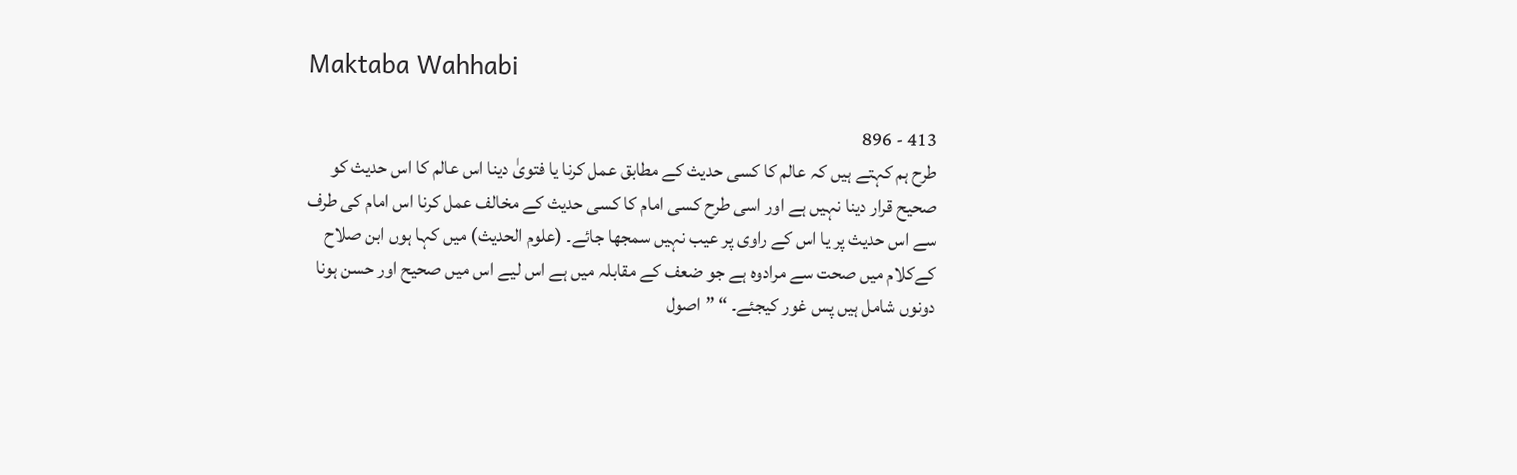Maktaba Wahhabi

413 - 896
طرح ہم کہتے ہیں کہ عالم کا کسی حدیث کے مطابق عمل کرنا یا فتویٰ دینا اس عالم کا اس حدیث کو صحیح قرار دینا نہیں ہے اور اسی طرح کسی امام کا کسی حدیث کے مخالف عمل کرنا اس امام کی طرف سے اس حدیث پر یا اس کے راوی پر عیب نہیں سمجھا جائے۔ (علوم الحدیث) میں کہا ہوں ابن صلاح کےکلام میں صحت سے مرادوہ ہے جو ضعف کے مقابلہ میں ہے اس لیے اس میں صحیح اور حسن ہونا دونوں شامل ہیں پس غور کیجئے۔ “ ”اصول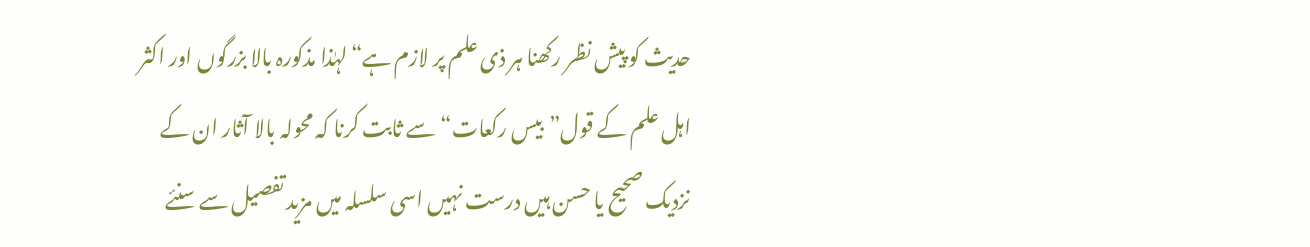حدیث کو پیش نظر رکھنا ہر ذی علم پر لازم ہے“لہٰذا مذکورہ بالا بزرگوں اور اکثر اہل علم کے قول”بیس رکعات“سے ثابت کرنا کہ محولہ بالا آثار ان کے نزدیک صحیح یا حسن ہیں درست نہیں اسی سلسلہ میں مزید تفصیل سے سنئے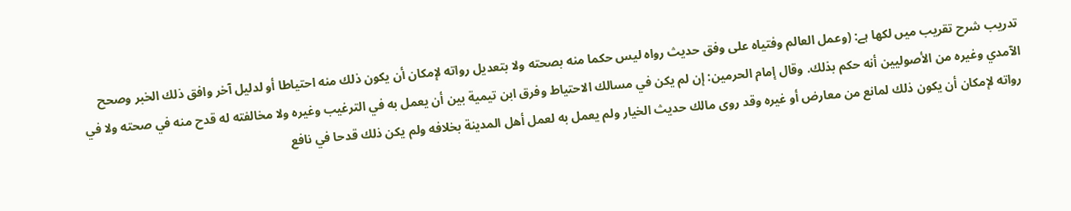تدریب شرح تقریب میں لکھا ہے: (وعمل العالم وفتياه على وفق حديث رواه ليس حكما منه بصحته ولا بتعديل رواته لإمكان أن يكون ذلك منه احتياطا أو لدليل آخر وافق ذلك الخبر وصحح الآمدي وغيره من الأصوليين أنه حكم بذلك. وقال إمام الحرمين: إن لم يكن في مسالك الاحتياط وفرق ابن تيمية بين أن يعمل به في الترغيب وغيره ولا مخالفته له قدح منه في صحته ولا في رواته لإمكان أن يكون ذلك لمانع من معارض أو غيره وقد روى مالك حديث الخيار ولم يعمل به لعمل أهل المدينة بخلافه ولم يكن ذلك قدحا في نافع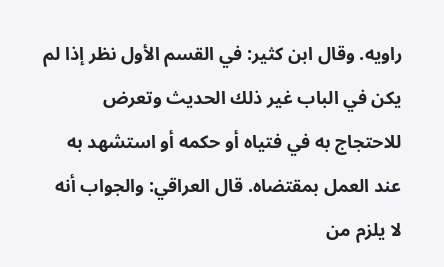راويه. وقال ابن كثير: في القسم الأول نظر إذا لم يكن في الباب غير ذلك الحديث وتعرض للاحتجاج به في فتياه أو حكمه أو استشهد به عند العمل بمقتضاه. قال العراقي: والجواب أنه لا يلزم من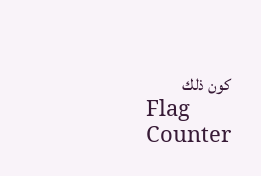كون ذلك
Flag Counter